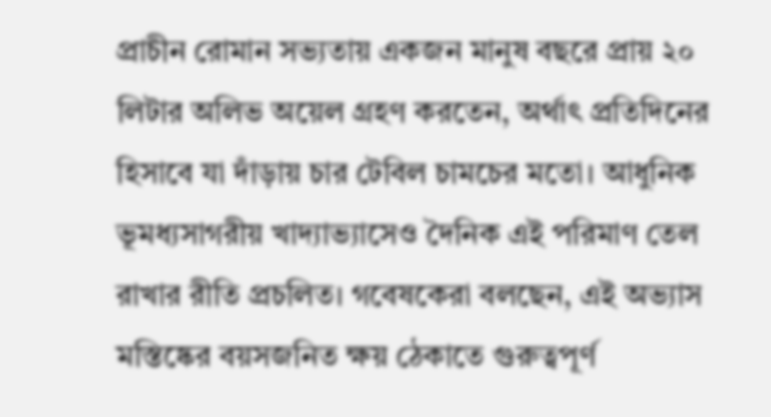প্রাচীন রোমান সভ্যতায় একজন মানুষ বছরে প্রায় ২০ লিটার অলিভ অয়েল গ্রহণ করতেন, অর্থাৎ প্রতিদিনের হিসাবে যা দাঁড়ায় চার টেবিল চামচের মতো। আধুনিক ভূমধ্যসাগরীয় খাদ্যাভ্যাসেও দৈনিক এই পরিমাণ তেল রাখার রীতি প্রচলিত। গবেষকেরা বলছেন, এই অভ্যাস মস্তিষ্কের বয়সজনিত ক্ষয় ঠেকাতে গুরুত্বপূর্ণ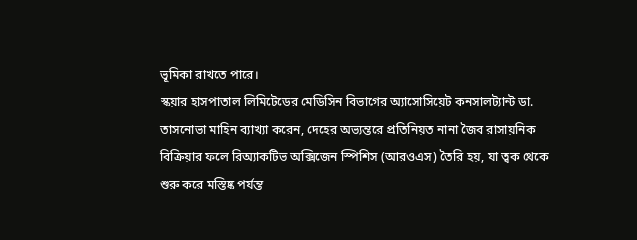ভূমিকা রাখতে পারে।
স্কয়ার হাসপাতাল লিমিটেডের মেডিসিন বিভাগের অ্যাসোসিয়েট কনসালট্যান্ট ডা. তাসনোভা মাহিন ব্যাখ্যা করেন, দেহের অভ্যন্তরে প্রতিনিয়ত নানা জৈব রাসায়নিক বিক্রিয়ার ফলে রিঅ্যাকটিভ অক্সিজেন স্পিশিস (আরওএস) তৈরি হয়, যা ত্বক থেকে শুরু করে মস্তিষ্ক পর্যন্ত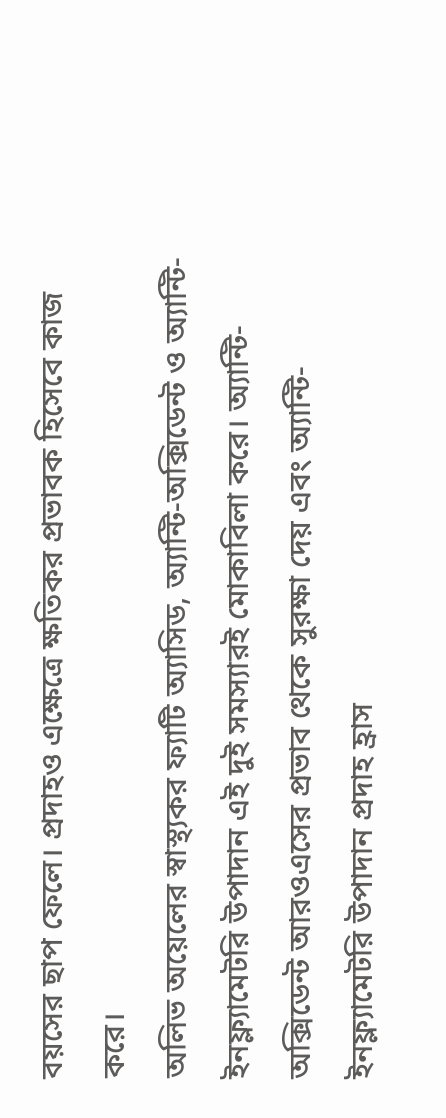বয়সের ছাপ ফেলে। প্রদাহও এক্ষেত্রে ক্ষতিকর প্রভাবক হিসেবে কাজ করে।
অলিভ অয়েলের স্বাস্থ্যকর ফ্যাটি অ্যাসিড, অ্যান্টি-অক্সিডেন্ট ও অ্যান্টি-ইনফ্ল্যামেটরি উপাদান এই দুই সমস্যারই মোকাবিলা করে। অ্যান্টি-অক্সিডেন্ট আরওএসের প্রভাব থেকে সুরক্ষা দেয় এবং অ্যান্টি-ইনফ্ল্যামেটরি উপাদান প্রদাহ হ্রাস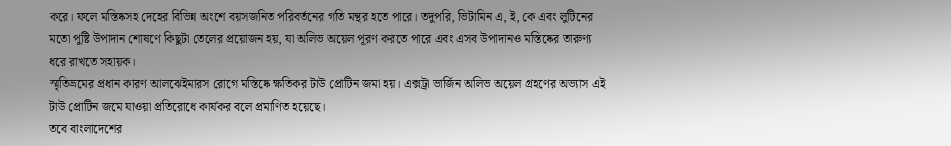করে। ফলে মস্তিষ্কসহ দেহের বিভিন্ন অংশে বয়সজনিত পরিবর্তনের গতি মন্থর হতে পারে। তদুপরি, ভিটামিন এ, ই, কে এবং লুটিনের মতো পুষ্টি উপাদান শোষণে কিছুটা তেলের প্রয়োজন হয়, যা অলিভ অয়েল পূরণ করতে পারে এবং এসব উপাদানও মস্তিষ্কের তারুণ্য ধরে রাখতে সহায়ক।
স্মৃতিভ্রমের প্রধান কারণ আলঝেইমারস রোগে মস্তিষ্কে ক্ষতিকর টাউ প্রোটিন জমা হয়। এক্সট্রা ভার্জিন অলিভ অয়েল গ্রহণের অভ্যাস এই টাউ প্রোটিন জমে যাওয়া প্রতিরোধে কার্যকর বলে প্রমাণিত হয়েছে।
তবে বাংলাদেশের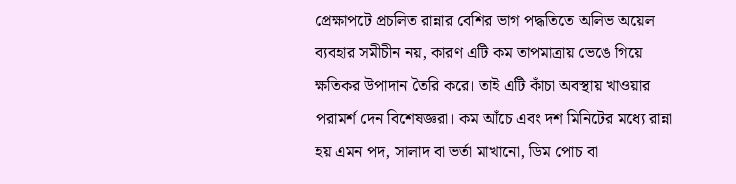প্রেক্ষাপটে প্রচলিত রান্নার বেশির ভাগ পদ্ধতিতে অলিভ অয়েল ব্যবহার সমীচীন নয়, কারণ এটি কম তাপমাত্রায় ভেঙে গিয়ে ক্ষতিকর উপাদান তৈরি করে। তাই এটি কাঁচা অবস্থায় খাওয়ার পরামর্শ দেন বিশেষজ্ঞরা। কম আঁচে এবং দশ মিনিটের মধ্যে রান্না হয় এমন পদ, সালাদ বা ভর্তা মাখানো, ডিম পোচ বা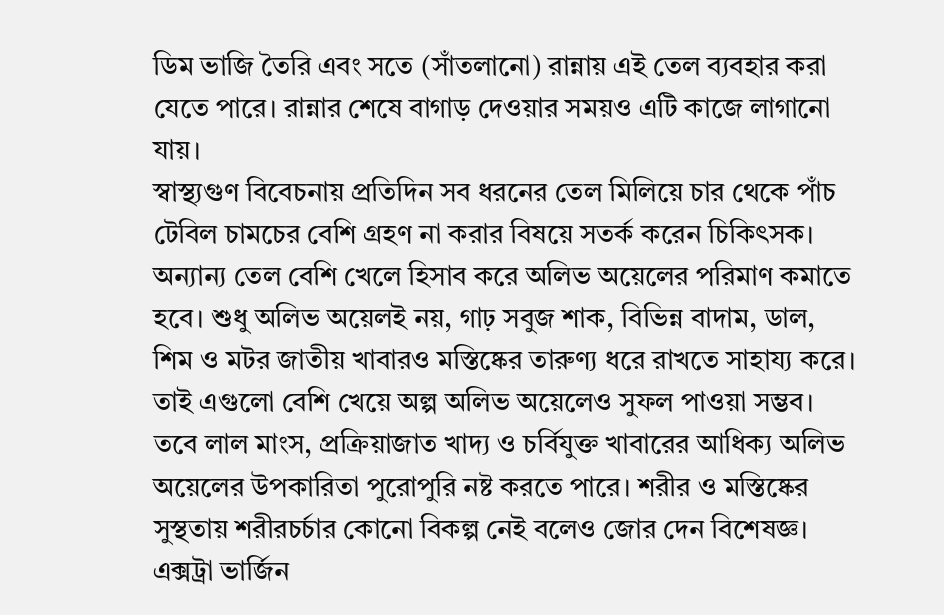ডিম ভাজি তৈরি এবং সতে (সাঁতলানো) রান্নায় এই তেল ব্যবহার করা যেতে পারে। রান্নার শেষে বাগাড় দেওয়ার সময়ও এটি কাজে লাগানো যায়।
স্বাস্থ্যগুণ বিবেচনায় প্রতিদিন সব ধরনের তেল মিলিয়ে চার থেকে পাঁচ টেবিল চামচের বেশি গ্রহণ না করার বিষয়ে সতর্ক করেন চিকিৎসক। অন্যান্য তেল বেশি খেলে হিসাব করে অলিভ অয়েলের পরিমাণ কমাতে হবে। শুধু অলিভ অয়েলই নয়, গাঢ় সবুজ শাক, বিভিন্ন বাদাম, ডাল, শিম ও মটর জাতীয় খাবারও মস্তিষ্কের তারুণ্য ধরে রাখতে সাহায্য করে। তাই এগুলো বেশি খেয়ে অল্প অলিভ অয়েলেও সুফল পাওয়া সম্ভব। তবে লাল মাংস, প্রক্রিয়াজাত খাদ্য ও চর্বিযুক্ত খাবারের আধিক্য অলিভ অয়েলের উপকারিতা পুরোপুরি নষ্ট করতে পারে। শরীর ও মস্তিষ্কের সুস্থতায় শরীরচর্চার কোনো বিকল্প নেই বলেও জোর দেন বিশেষজ্ঞ।
এক্সট্রা ভার্জিন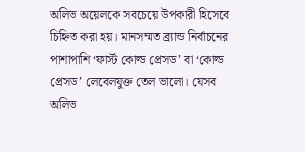অলিভ অয়েলকে সবচেয়ে উপকারী হিসেবে চিহ্নিত করা হয়। মানসম্মত ব্র্যান্ড নির্বাচনের পাশাপাশি ‘ফার্স্ট কোল্ড প্রেসড’ বা ‘কোল্ড প্রেসড’ লেবেলযুক্ত তেল ভালো। যেসব অলিভ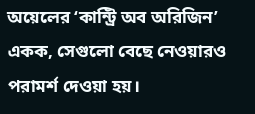অয়েলের ‘কান্ট্রি অব অরিজিন’ একক, সেগুলো বেছে নেওয়ারও পরামর্শ দেওয়া হয়।